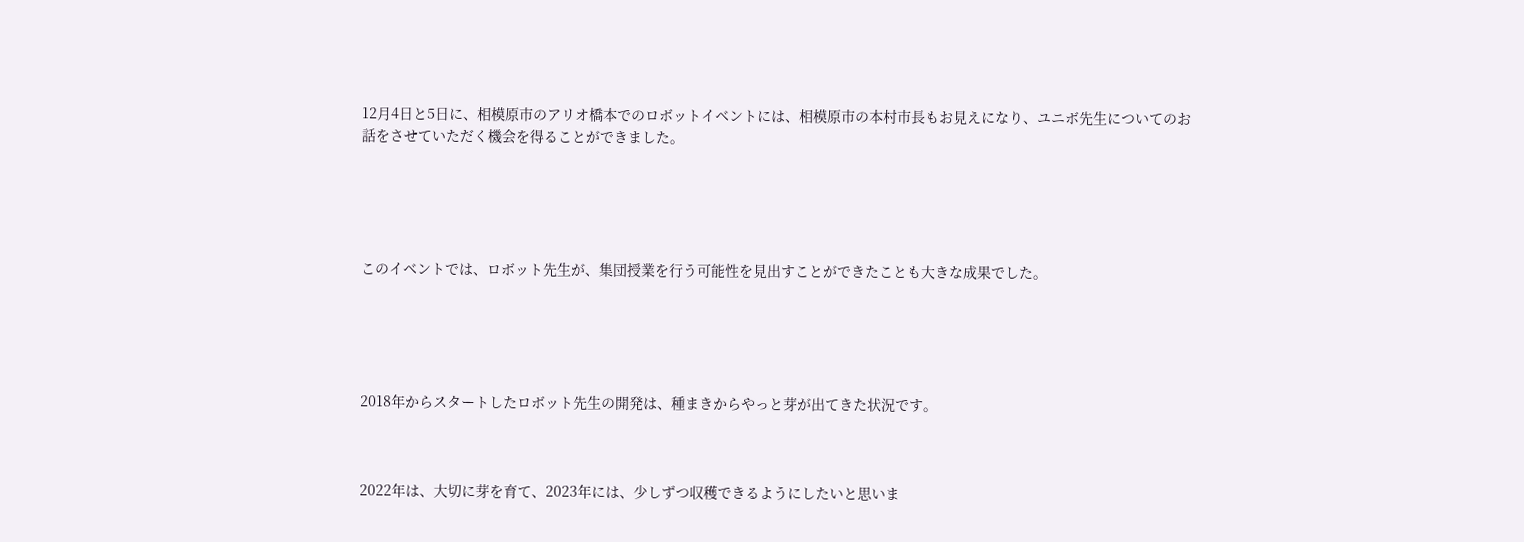12月4日と5日に、相模原市のアリオ橋本でのロボットイベントには、相模原市の本村市長もお見えになり、ユニボ先生についてのお話をさせていただく機会を得ることができました。





このイベントでは、ロボット先生が、集団授業を行う可能性を見出すことができたことも大きな成果でした。





2018年からスタートしたロボット先生の開発は、種まきからやっと芽が出てきた状況です。



2022年は、大切に芽を育て、2023年には、少しずつ収穫できるようにしたいと思いま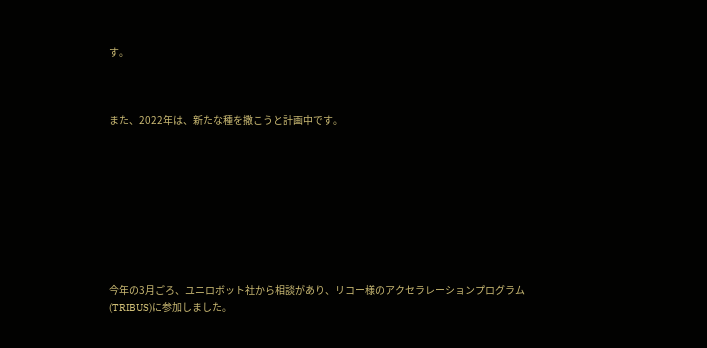す。



また、2022年は、新たな種を撒こうと計画中です。









今年の3月ごろ、ユニロボット社から相談があり、リコー様のアクセラレーションプログラム(TRIBUS)に参加しました。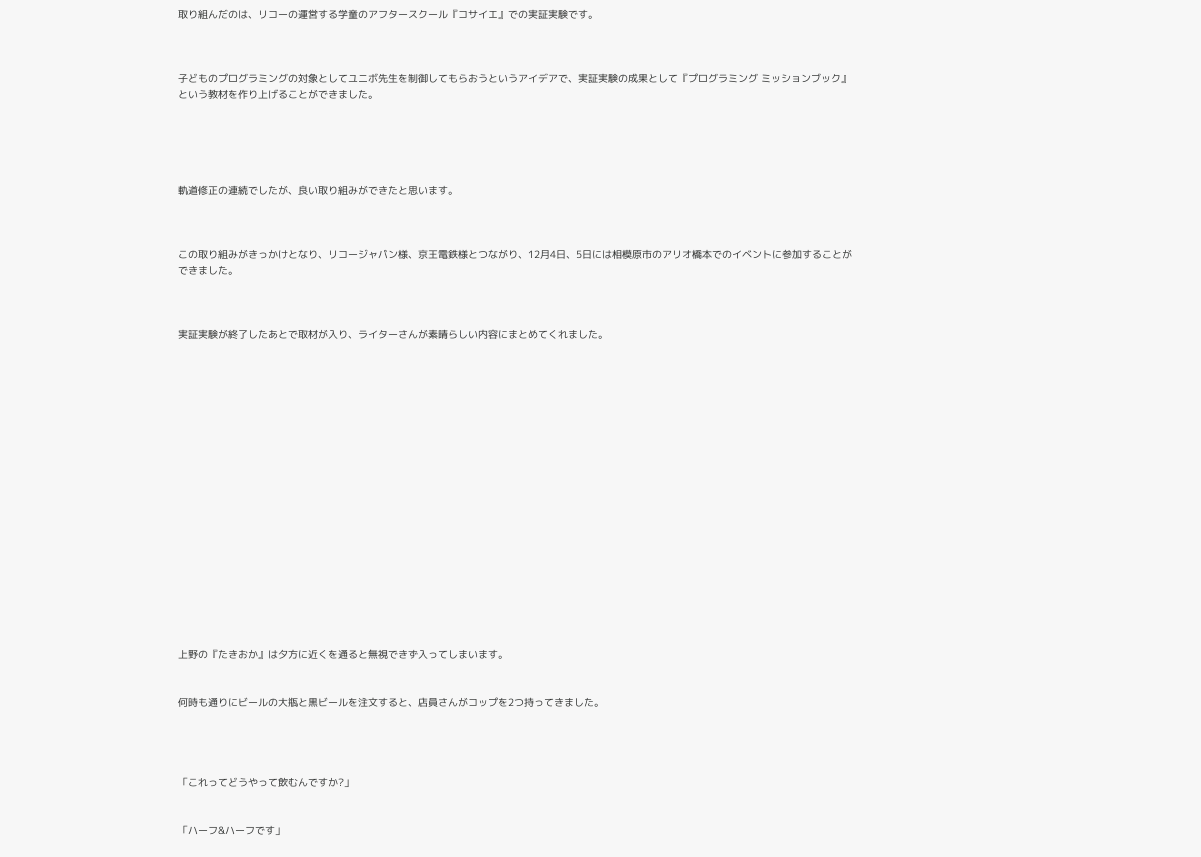取り組んだのは、リコーの運営する学童のアフタースクール『コサイエ』での実証実験です。



子どものプログラミングの対象としてユニボ先生を制御してもらおうというアイデアで、実証実験の成果として『プログラミング ミッションブック』という教材を作り上げることができました。





軌道修正の連続でしたが、良い取り組みができたと思います。



この取り組みがきっかけとなり、リコージャパン様、京王電鉄様とつながり、12月4日、5日には相模原市のアリオ橋本でのイベントに参加することができました。



実証実験が終了したあとで取材が入り、ライターさんが素晴らしい内容にまとめてくれました。



















上野の『たきおか』は夕方に近くを通ると無視できず入ってしまいます。


何時も通りにビールの大瓶と黒ビールを注文すると、店員さんがコップを2つ持ってきました。




「これってどうやって飲むんですか?」


「ハーフ&ハーフです」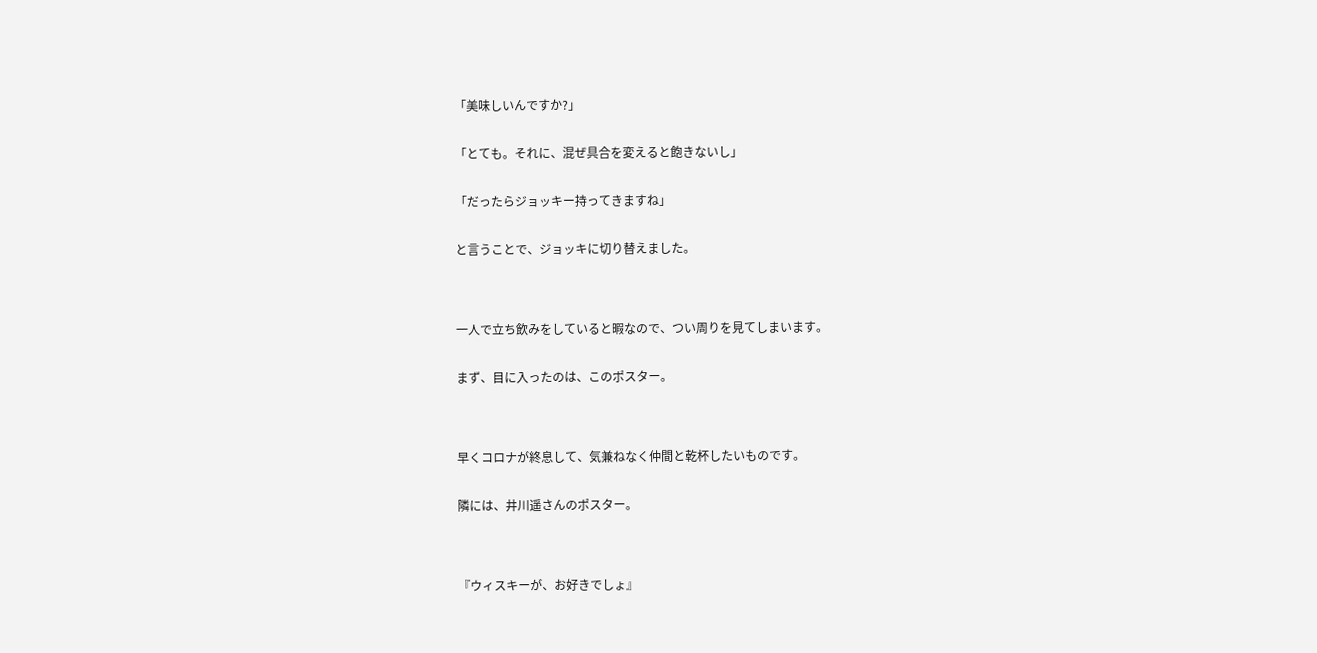「美味しいんですか?」


「とても。それに、混ぜ具合を変えると飽きないし」


「だったらジョッキー持ってきますね」


と言うことで、ジョッキに切り替えました。




一人で立ち飲みをしていると暇なので、つい周りを見てしまいます。


まず、目に入ったのは、このポスター。




早くコロナが終息して、気兼ねなく仲間と乾杯したいものです。


隣には、井川遥さんのポスター。




『ウィスキーが、お好きでしょ』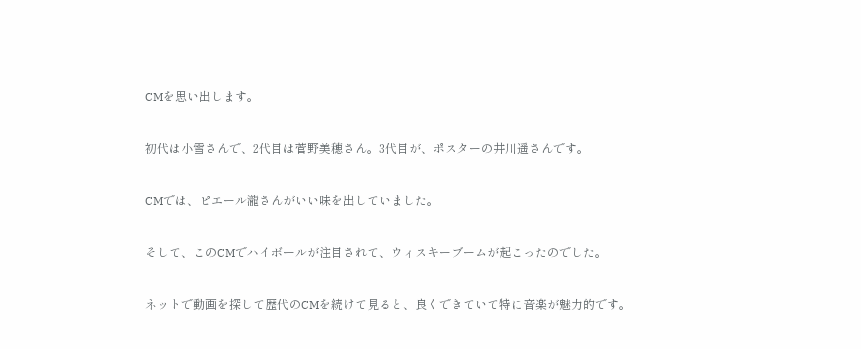CMを思い出します。


初代は小雪さんで、2代目は菅野美穂さん。3代目が、ポスターの井川遥さんです。


CMでは、ピエール瀧さんがいい味を出していました。


そして、このCMでハイボールが注目されて、ウィスキーブームが起こったのでした。


ネットで動画を探して歴代のCMを続けて見ると、良くできていて特に音楽が魅力的です。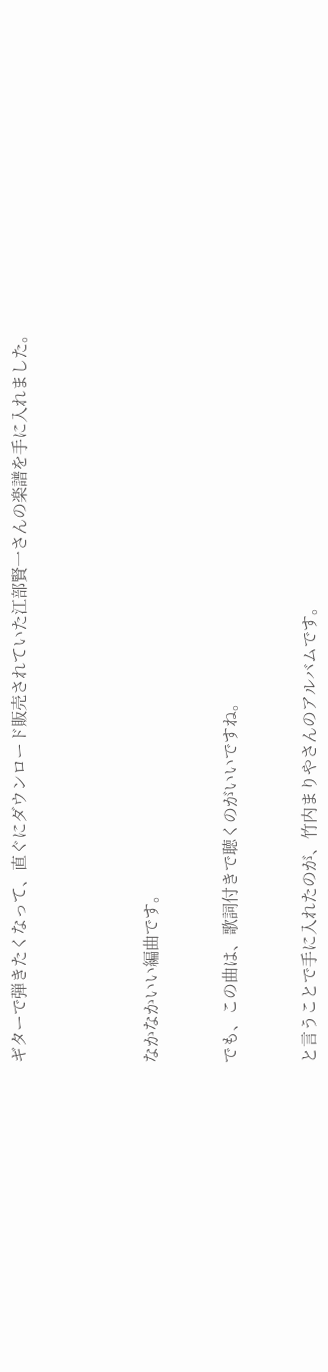ギターで弾きたくなって、直ぐにダウンロード販売されていた江部賢一さんの楽譜を手に入れました。




なかなかいい編曲です。


でも、この曲は、歌詞付きで聴くのがいいですね。


と言うことで手に入れたのが、竹内まりやさんのアルバムです。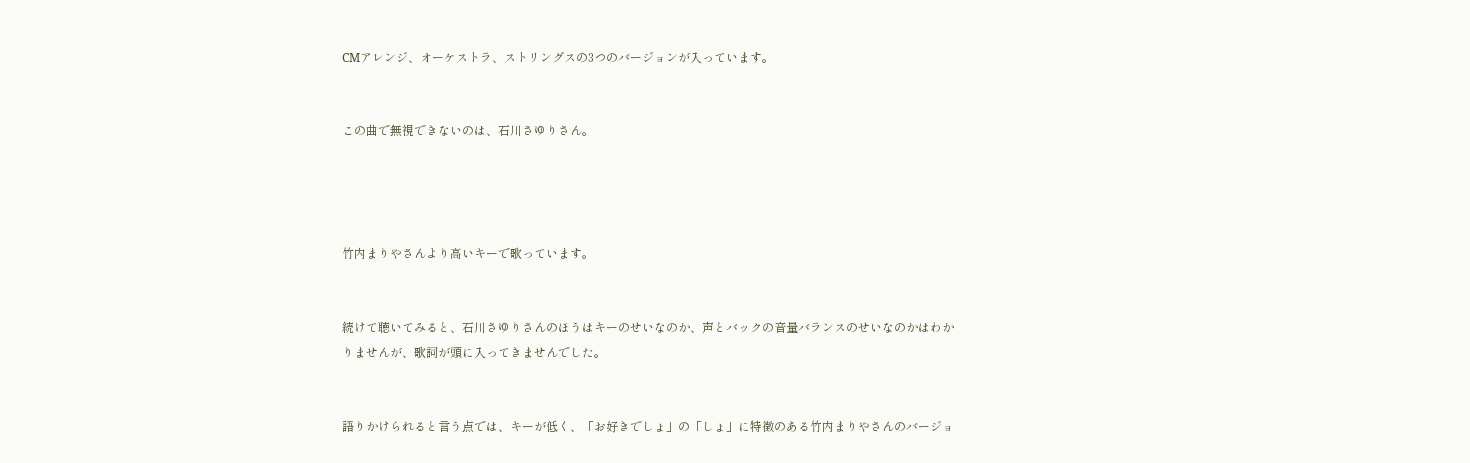CMアレンジ、オーケストラ、ストリングスの3つのバージョンが入っています。


この曲で無視できないのは、石川さゆりさん。




竹内まりやさんより高いキーで歌っています。


続けて聴いてみると、石川さゆりさんのほうはキーのせいなのか、声とバックの音量バランスのせいなのかはわかりませんが、歌詞が頭に入ってきませんでした。


語りかけられると言う点では、キーが低く、「お好きでしょ」の「しょ」に特徴のある竹内まりやさんのバージョ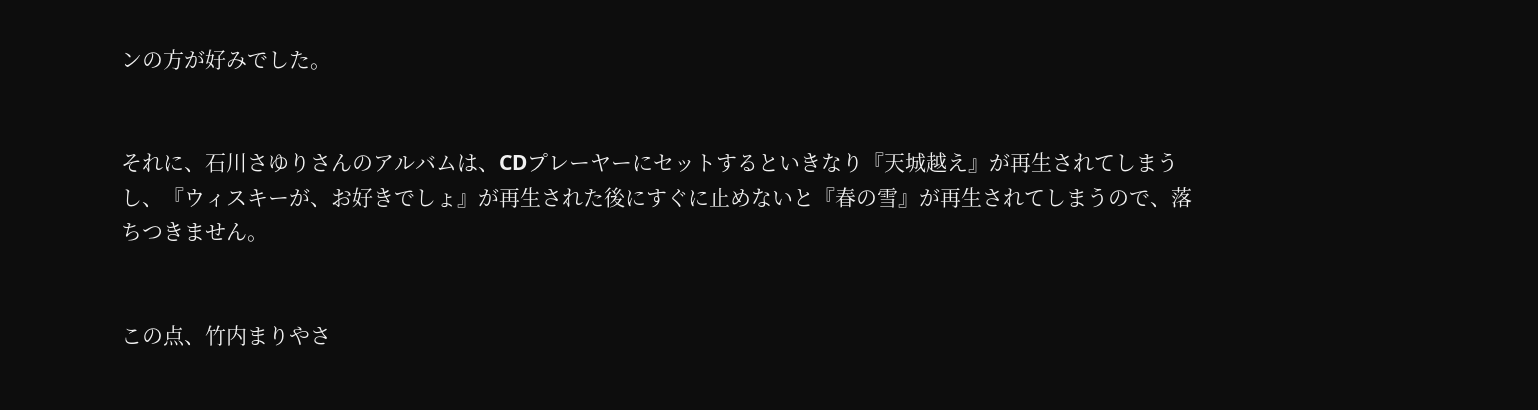ンの方が好みでした。


それに、石川さゆりさんのアルバムは、CDプレーヤーにセットするといきなり『天城越え』が再生されてしまうし、『ウィスキーが、お好きでしょ』が再生された後にすぐに止めないと『春の雪』が再生されてしまうので、落ちつきません。


この点、竹内まりやさ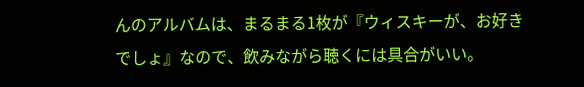んのアルバムは、まるまる1枚が『ウィスキーが、お好きでしょ』なので、飲みながら聴くには具合がいい。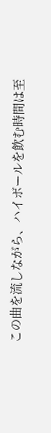この曲を流しながら、ハイボールを飲む時間は至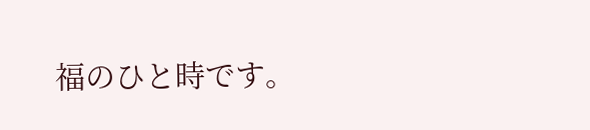福のひと時です。